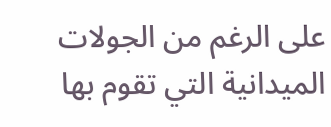على الرغم من الجولات الميدانية التي تقوم بها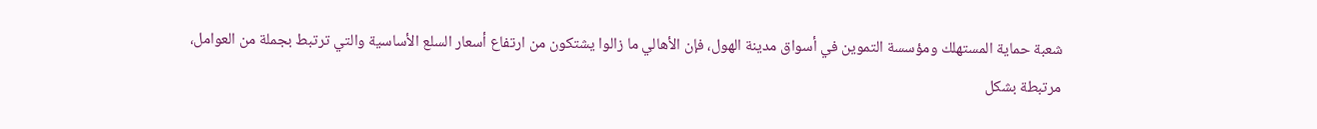شعبة حماية المستهلك ومؤسسة التموين في أسواق مدينة الهول، فإن الأهالي ما زالوا يشتكون من ارتفاع أسعار السلع الأساسية والتي ترتبط بجملة من العوامل، مرتبطة بشكل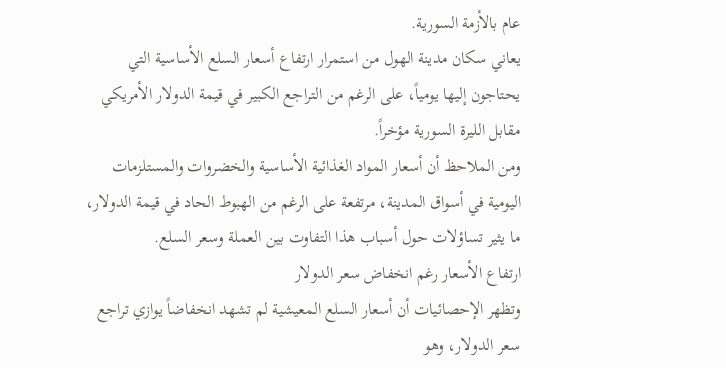عام بالأزمة السورية.
يعاني سكان مدينة الهول من استمرار ارتفاع أسعار السلع الأساسية التي يحتاجون إليها يومياً، على الرغم من التراجع الكبير في قيمة الدولار الأمريكي مقابل الليرة السورية مؤخراً.
ومن الملاحظ أن أسعار المواد الغذائية الأساسية والخضروات والمستلزمات اليومية في أسواق المدينة، مرتفعة على الرغم من الهبوط الحاد في قيمة الدولار، ما يثير تساؤلات حول أسباب هذا التفاوت بين العملة وسعر السلع.
ارتفاع الأسعار رغم انخفاض سعر الدولار
وتظهر الإحصائيات أن أسعار السلع المعيشية لم تشهد انخفاضاً يوازي تراجع سعر الدولار، وهو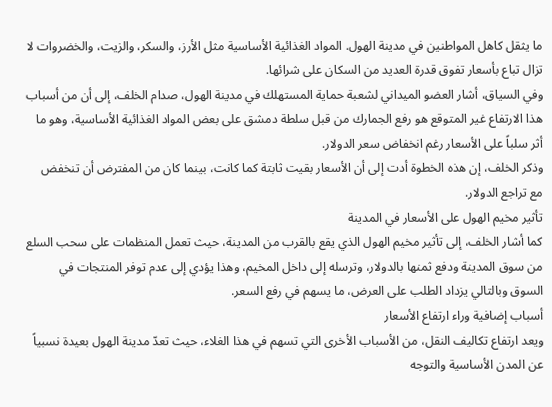ما يثقل كاهل المواطنين في مدينة الهول. المواد الغذائية الأساسية مثل الأرز، والسكر، والزيت، والخضروات لا تزال تباع بأسعار تفوق قدرة العديد من السكان على شرائها.
وفي السياق، أشار العضو الميداني لشعبة حماية المستهلك في مدينة الهول، صدام الخلف، إلى أن من أسباب هذا الارتفاع غير المتوقع هو رفع الجمارك من قبل سلطة دمشق على بعض المواد الغذائية الأساسية، وهو ما أثر سلباً على الأسعار رغم انخفاض سعر الدولار.
وذكر الخلف، إن هذه الخطوة أدت إلى أن الأسعار بقيت ثابتة كما كانت، بينما كان من المفترض أن تنخفض مع تراجع الدولار.
تأثير مخيم الهول على الأسعار في المدينة
كما أشار الخلف، إلى تأثير مخيم الهول الذي يقع بالقرب من المدينة، حيث تعمل المنظمات على سحب السلع من سوق المدينة ودفع ثمنها بالدولار، وترسله إلى داخل المخيم، وهذا يؤدي إلى عدم توفر المنتجات في السوق وبالتالي يزداد الطلب على العرض، ما يسهم في رفع السعر.
أسباب إضافية وراء ارتفاع الأسعار
ويعد ارتفاع تكاليف النقل، من الأسباب الأخرى التي تسهم في هذا الغلاء، حيث تعدّ مدينة الهول بعيدة نسبياً عن المدن الأساسية والتوجه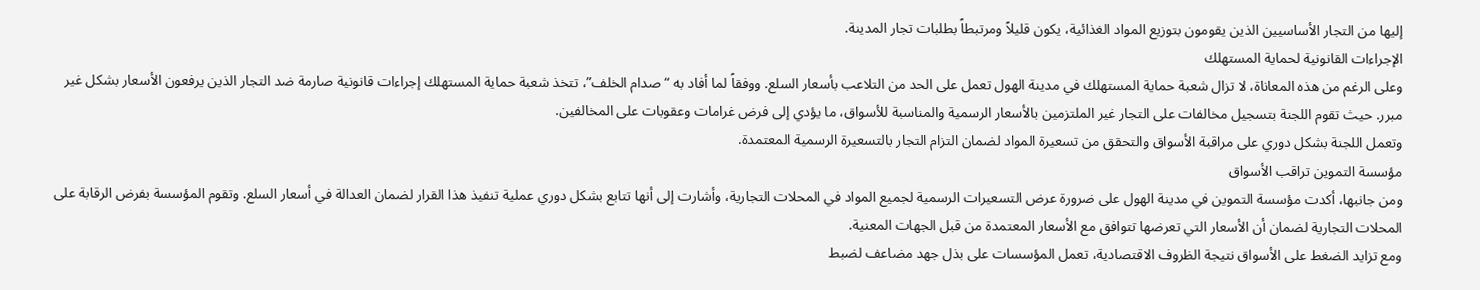إليها من التجار الأساسيين الذين يقومون بتوزيع المواد الغذائية، يكون قليلاً ومرتبطاً بطلبات تجار المدينة.
الإجراءات القانونية لحماية المستهلك
وعلى الرغم من هذه المعاناة، لا تزال شعبة حماية المستهلك في مدينة الهول تعمل على الحد من التلاعب بأسعار السلع. ووفقاً لما أفاد به “صدام الخلف”، تتخذ شعبة حماية المستهلك إجراءات قانونية صارمة ضد التجار الذين يرفعون الأسعار بشكل غير مبرر. حيث تقوم اللجنة بتسجيل مخالفات على التجار غير الملتزمين بالأسعار الرسمية والمناسبة للأسواق، ما يؤدي إلى فرض غرامات وعقوبات على المخالفين.
وتعمل اللجنة بشكل دوري على مراقبة الأسواق والتحقق من تسعيرة المواد لضمان التزام التجار بالتسعيرة الرسمية المعتمدة.
مؤسسة التموين تراقب الأسواق
ومن جانبها، أكدت مؤسسة التموين في مدينة الهول على ضرورة عرض التسعيرات الرسمية لجميع المواد في المحلات التجارية، وأشارت إلى أنها تتابع بشكل دوري عملية تنفيذ هذا القرار لضمان العدالة في أسعار السلع. وتقوم المؤسسة بفرض الرقابة على المحلات التجارية لضمان أن الأسعار التي تعرضها تتوافق مع الأسعار المعتمدة من قبل الجهات المعنية.
ومع تزايد الضغط على الأسواق نتيجة الظروف الاقتصادية، تعمل المؤسسات على بذل جهد مضاعف لضبط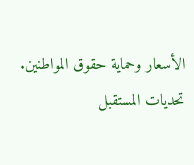الأسعار وحماية حقوق المواطنين.
تحديات المستقبل